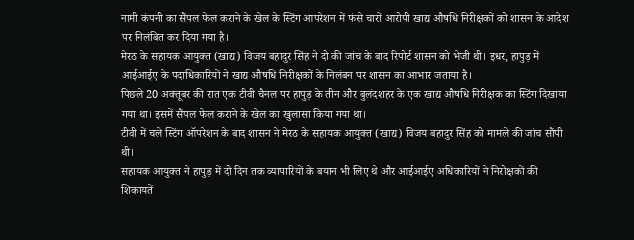नामी कंपनी का सैंपल फेल कराने के खेल के स्टिंग आपरेशन में फंसे चारों आरोपी खाद्य औषधि निरीक्षकों को शासन के आदेश पर निलंबित कर दिया गया है।
मेरठ के सहायक आयुक्त (खाद्य) विजय बहादुर सिंह ने दो की जांच के बाद रिपोर्ट शासन को भेजी थी। इधर, हापुड़ में आईआईए के पदाधिकारियों ने खाद्य औषधि निरीक्षकों के निलंबन पर शासन का आभार जताया है।
पिछले 20 अक्तूबर की रात एक टीवी चैनल पर हापुड़ के तीन और बुलंदशहर के एक खाद्य औषधि निरीक्षक का स्टिंग दिखाया गया था। इसमें सैंपल फेल कराने के खेल का खुलासा किया गया था।
टीवी में चले स्टिंग ऑपरेशन के बाद शासन ने मेरठ के सहायक आयुक्त (खाद्य) विजय बहादुर सिंह को मामले की जांच सौंपी थी।
सहायक आयुक्त ने हापुड़ में दो दिन तक व्यापारियों के बयान भी लिए थे और आईआईए अधिकारियों ने निरोक्षकों की शिकायतें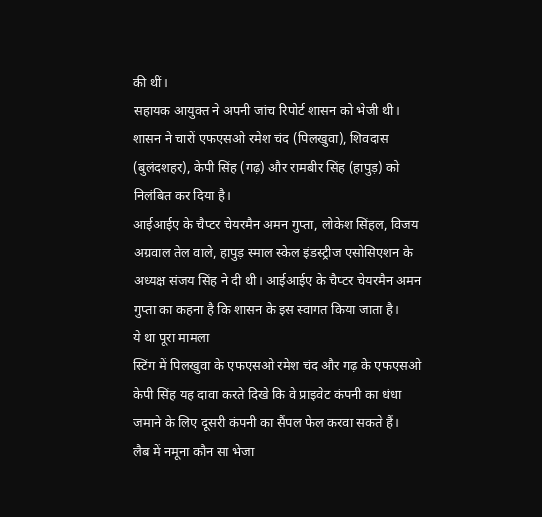की थीं।
सहायक आयुक्त ने अपनी जांच रिपोर्ट शासन को भेजी थी। शासन ने चारों एफएसओ रमेश चंद (पिलखुवा), शिवदास (बुलंदशहर), केपी सिंह (गढ़) और रामबीर सिंह (हापुड़) को निलंबित कर दिया है।
आईआईए के चैप्टर चेयरमैन अमन गुप्ता, लोकेश सिंहल, विजय अग्रवाल तेल वाले, हापुड़ स्माल स्केल इंडस्ट्रीज एसोसिएशन के अध्यक्ष संजय सिंह ने दी थी। आईआईए के चैप्टर चेयरमैन अमन गुप्ता का कहना है कि शासन के इस स्वागत किया जाता है।
ये था पूरा मामला
स्टिंग में पिलखुवा के एफएसओ रमेश चंद और गढ़ के एफएसओ केपी सिंह यह दावा करते दिखे कि वे प्राइवेट कंपनी का धंधा जमाने के लिए दूसरी कंपनी का सैंपल फेल करवा सकते हैं।
लैब में नमूना कौन सा भेजा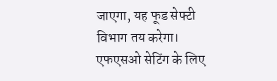जाएगा, यह फूड सेफ्टी विभाग तय करेगा। एफएसओ सेटिंग के लिए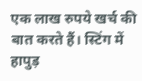एक लाख रुपये खर्च की बात करते हैं। स्टिंग में हापुड़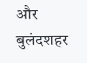और बुलंदशहर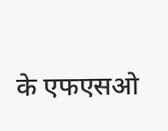के एफएसओ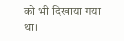को भी दिखाया गया था।